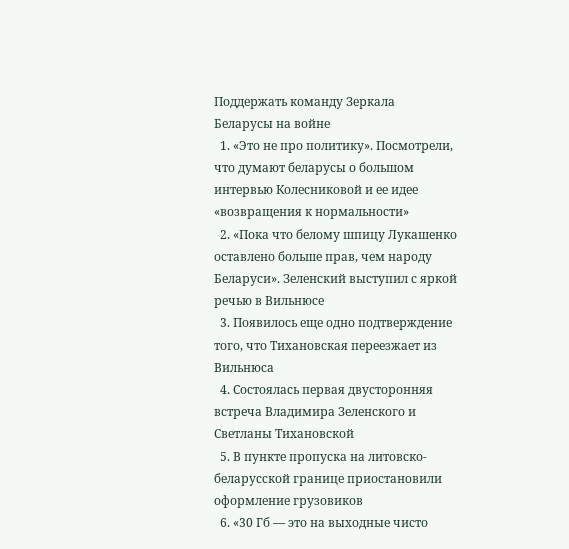Поддержать команду Зеркала
Беларусы на войне
  1. «Это не про политику». Посмотрели, что думают беларусы о большом интервью Колесниковой и ее идее «возвращения к нормальности»
  2. «Пока что белому шпицу Лукашенко оставлено больше прав, чем народу Беларуси». Зеленский выступил с яркой речью в Вильнюсе
  3. Появилось еще одно подтверждение того, что Тихановская переезжает из Вильнюса
  4. Состоялась первая двусторонняя встреча Владимира Зеленского и Светланы Тихановской
  5. В пункте пропуска на литовско-беларусской границе приостановили оформление грузовиков
  6. «30 Гб — это на выходные чисто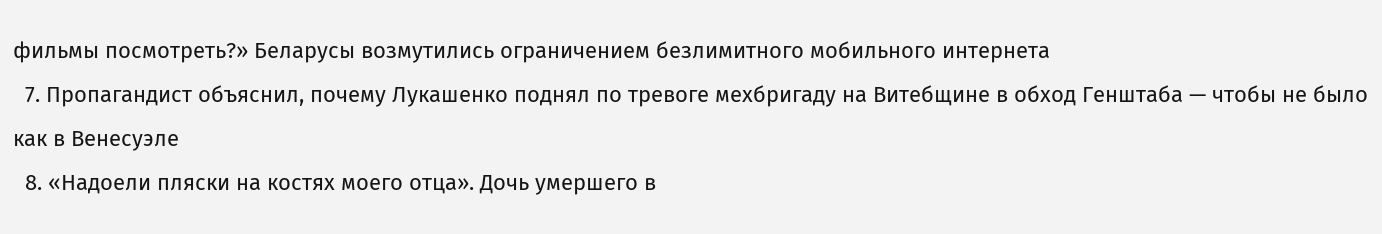фильмы посмотреть?» Беларусы возмутились ограничением безлимитного мобильного интернета
  7. Пропагандист объяснил, почему Лукашенко поднял по тревоге мехбригаду на Витебщине в обход Генштаба — чтобы не было как в Венесуэле
  8. «Надоели пляски на костях моего отца». Дочь умершего в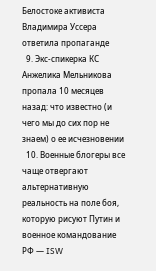Белостоке активиста Владимира Уссера ответила пропаганде
  9. Экс-спикерка КС Анжелика Мельникова пропала 10 месяцев назад: что известно (и чего мы до сих пор не знаем) о ее исчезновении
  10. Военные блогеры все чаще отвергают альтернативную реальность на поле боя, которую рисуют Путин и военное командование РФ — ISW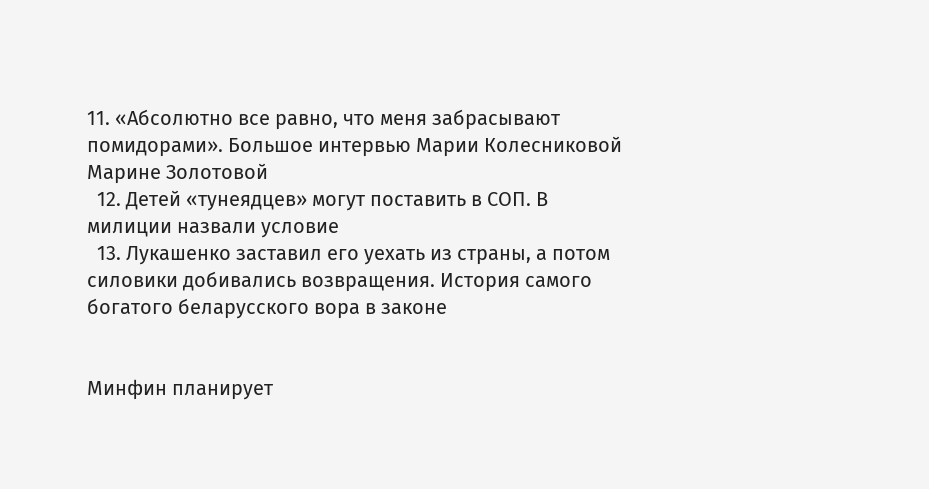11. «Абсолютно все равно, что меня забрасывают помидорами». Большое интервью Марии Колесниковой Марине Золотовой
  12. Детей «тунеядцев» могут поставить в СОП. В милиции назвали условие
  13. Лукашенко заставил его уехать из страны, а потом силовики добивались возвращения. История самого богатого беларусского вора в законе


Минфин планирует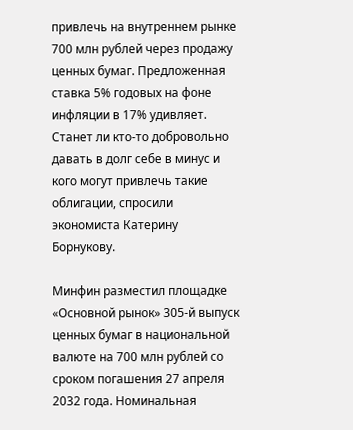привлечь на внутреннем рынке 700 млн рублей через продажу ценных бумаг. Предложенная ставка 5% годовых на фоне инфляции в 17% удивляет. Станет ли кто-то добровольно давать в долг себе в минус и кого могут привлечь такие облигации, спросили экономиста Катерину Борнукову.

Минфин разместил площадке «Основной рынок» 305-й выпуск ценных бумаг в национальной валюте на 700 млн рублей со сроком погашения 27 апреля 2032 года. Номинальная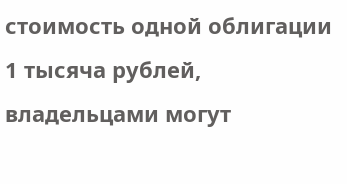стоимость одной облигации 1 тысяча рублей, владельцами могут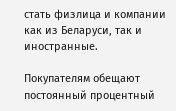стать физлица и компании как из Беларуси, так и иностранные.

Покупателям обещают постоянный процентный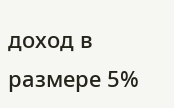доход в размере 5%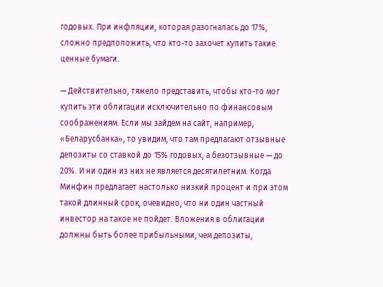годовых. При инфляции, которая разогналась до 17%, сложно предположить, что кто-то захочет купить такие ценные бумаги.

— Действительно, тяжело представить, чтобы кто-то мог купить эти облигации исключительно по финансовым соображениям. Если мы зайдем на сайт, например, «Беларусбанка», то увидим, что там предлагают отзывные депозиты со ставкой до 15% годовых, а безотзывные — до 20%. И ни один из них не является десятилетним. Когда Минфин предлагает настолько низкий процент и при этом такой длинный срок, очевидно, что ни один частный инвестор на такое не пойдет. Вложения в облигации должны быть более прибыльными, чем депозиты,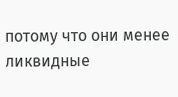потому что они менее ликвидные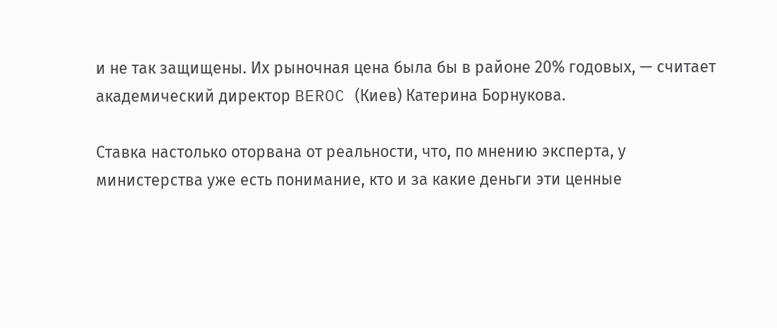и не так защищены. Их рыночная цена была бы в районе 20% годовых, — считает академический директор BEROC (Киев) Катерина Борнукова.

Ставка настолько оторвана от реальности, что, по мнению эксперта, у министерства уже есть понимание, кто и за какие деньги эти ценные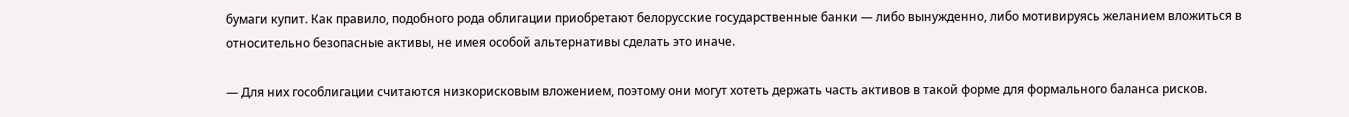бумаги купит. Как правило, подобного рода облигации приобретают белорусские государственные банки — либо вынужденно, либо мотивируясь желанием вложиться в относительно безопасные активы, не имея особой альтернативы сделать это иначе.

— Для них гособлигации считаются низкорисковым вложением, поэтому они могут хотеть держать часть активов в такой форме для формального баланса рисков.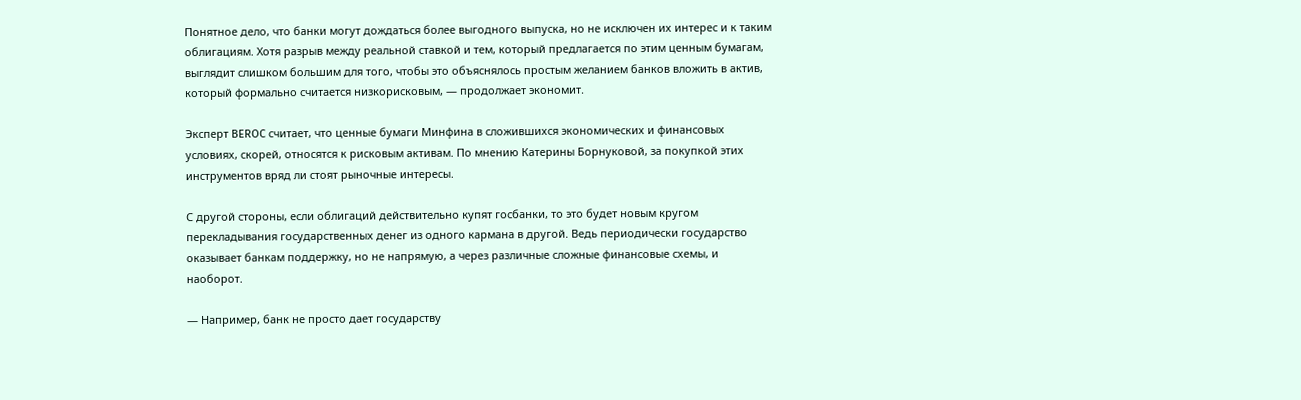Понятное дело, что банки могут дождаться более выгодного выпуска, но не исключен их интерес и к таким облигациям. Хотя разрыв между реальной ставкой и тем, который предлагается по этим ценным бумагам, выглядит слишком большим для того, чтобы это объяснялось простым желанием банков вложить в актив, который формально считается низкорисковым, — продолжает экономит.

Эксперт BEROC считает, что ценные бумаги Минфина в сложившихся экономических и финансовых условиях, скорей, относятся к рисковым активам. По мнению Катерины Борнуковой, за покупкой этих инструментов вряд ли стоят рыночные интересы.

С другой стороны, если облигаций действительно купят госбанки, то это будет новым кругом перекладывания государственных денег из одного кармана в другой. Ведь периодически государство оказывает банкам поддержку, но не напрямую, а через различные сложные финансовые схемы, и наоборот.

— Например, банк не просто дает государству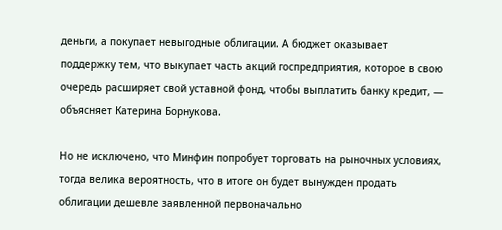деньги, а покупает невыгодные облигации. А бюджет оказывает поддержку тем, что выкупает часть акций госпредприятия, которое в свою очередь расширяет свой уставной фонд, чтобы выплатить банку кредит, — объясняет Катерина Борнукова.

Но не исключено, что Минфин попробует торговать на рыночных условиях, тогда велика вероятность, что в итоге он будет вынужден продать облигации дешевле заявленной первоначально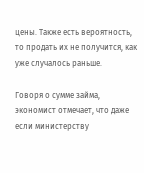цены. Также есть вероятность, то продать их не получится, как уже случалось раньше.

Говоря о сумме займа, экономист отмечает, что даже если министерству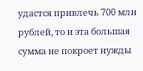удастся привлечь 700 млн рублей, то и эта большая сумма не покроет нужды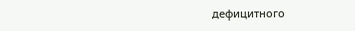дефицитного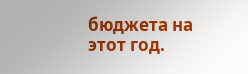бюджета на этот год.